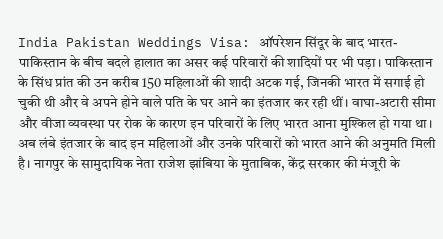India Pakistan Weddings Visa: ऑपरेशन सिंदूर के बाद भारत-पाकिस्तान के बीच बदले हालात का असर कई परिवारों की शादियों पर भी पड़ा। पाकिस्तान के सिंध प्रांत की उन करीब 150 महिलाओं की शादी अटक गई, जिनकी भारत में सगाई हो चुकी थी और वे अपने होने वाले पति के घर आने का इंतजार कर रही थीं। वाघा-अटारी सीमा और वीजा व्यवस्था पर रोक के कारण इन परिवारों के लिए भारत आना मुश्किल हो गया था।
अब लंबे इंतजार के बाद इन महिलाओं और उनके परिवारों को भारत आने की अनुमति मिली है। नागपुर के सामुदायिक नेता राजेश झांबिया के मुताबिक, केंद्र सरकार की मंजूरी के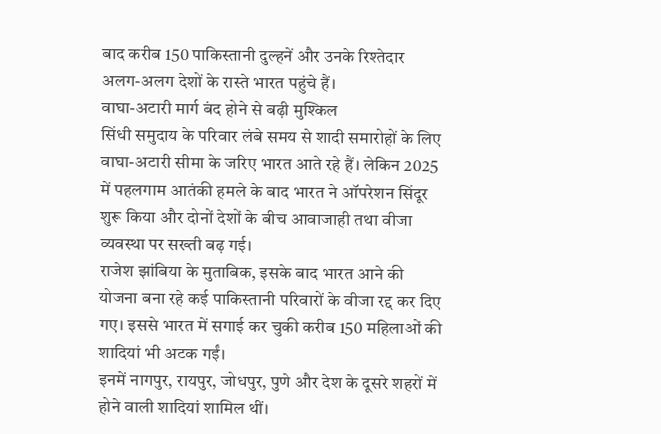बाद करीब 150 पाकिस्तानी दुल्हनें और उनके रिश्तेदार अलग-अलग देशों के रास्ते भारत पहुंचे हैं।
वाघा-अटारी मार्ग बंद होने से बढ़ी मुश्किल
सिंधी समुदाय के परिवार लंबे समय से शादी समारोहों के लिए वाघा-अटारी सीमा के जरिए भारत आते रहे हैं। लेकिन 2025 में पहलगाम आतंकी हमले के बाद भारत ने ऑपरेशन सिंदूर शुरू किया और दोनों देशों के बीच आवाजाही तथा वीजा व्यवस्था पर सख्ती बढ़ गई।
राजेश झांबिया के मुताबिक, इसके बाद भारत आने की योजना बना रहे कई पाकिस्तानी परिवारों के वीजा रद्द कर दिए गए। इससे भारत में सगाई कर चुकी करीब 150 महिलाओं की शादियां भी अटक गईं।
इनमें नागपुर, रायपुर, जोधपुर, पुणे और देश के दूसरे शहरों में होने वाली शादियां शामिल थीं।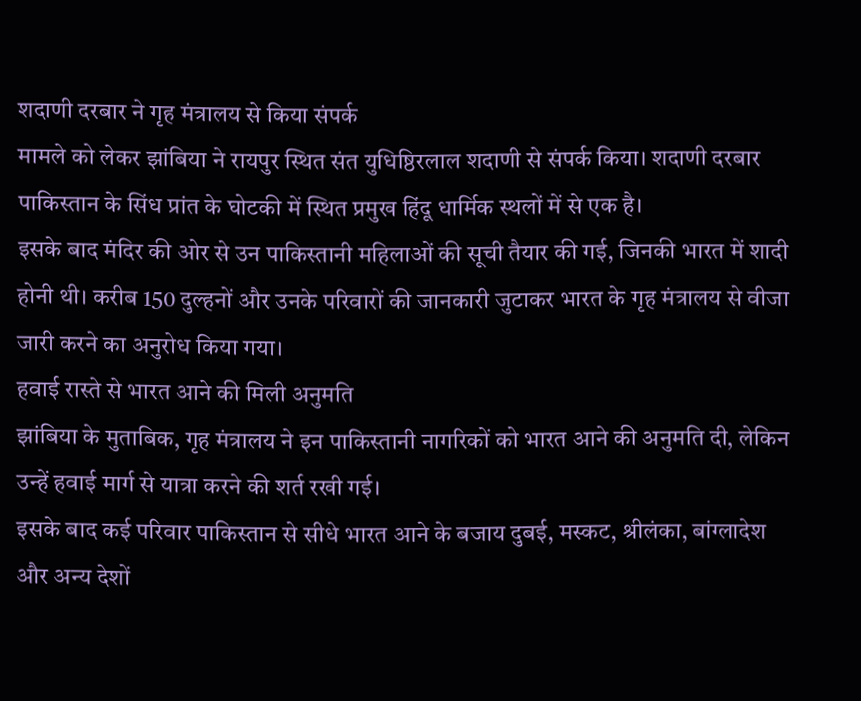शदाणी दरबार ने गृह मंत्रालय से किया संपर्क
मामले को लेकर झांबिया ने रायपुर स्थित संत युधिष्ठिरलाल शदाणी से संपर्क किया। शदाणी दरबार पाकिस्तान के सिंध प्रांत के घोटकी में स्थित प्रमुख हिंदू धार्मिक स्थलों में से एक है।
इसके बाद मंदिर की ओर से उन पाकिस्तानी महिलाओं की सूची तैयार की गई, जिनकी भारत में शादी होनी थी। करीब 150 दुल्हनों और उनके परिवारों की जानकारी जुटाकर भारत के गृह मंत्रालय से वीजा जारी करने का अनुरोध किया गया।
हवाई रास्ते से भारत आने की मिली अनुमति
झांबिया के मुताबिक, गृह मंत्रालय ने इन पाकिस्तानी नागरिकों को भारत आने की अनुमति दी, लेकिन उन्हें हवाई मार्ग से यात्रा करने की शर्त रखी गई।
इसके बाद कई परिवार पाकिस्तान से सीधे भारत आने के बजाय दुबई, मस्कट, श्रीलंका, बांग्लादेश और अन्य देशों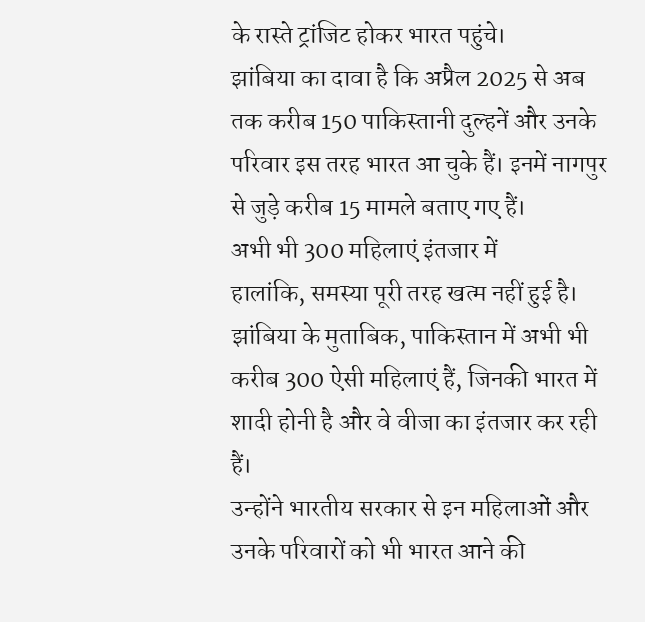के रास्ते ट्रांजिट होकर भारत पहुंचे।
झांबिया का दावा है कि अप्रैल 2025 से अब तक करीब 150 पाकिस्तानी दुल्हनें और उनके परिवार इस तरह भारत आ चुके हैं। इनमें नागपुर से जुड़े करीब 15 मामले बताए गए हैं।
अभी भी 300 महिलाएं इंतजार में
हालांकि, समस्या पूरी तरह खत्म नहीं हुई है। झांबिया के मुताबिक, पाकिस्तान में अभी भी करीब 300 ऐसी महिलाएं हैं, जिनकी भारत में शादी होनी है और वे वीजा का इंतजार कर रही हैं।
उन्होंने भारतीय सरकार से इन महिलाओं और उनके परिवारों को भी भारत आने की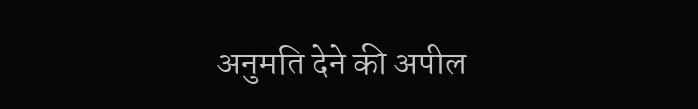अनुमति देने की अपील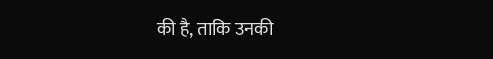की है, ताकि उनकी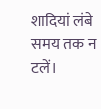शादियां लंबे समय तक न टलें।